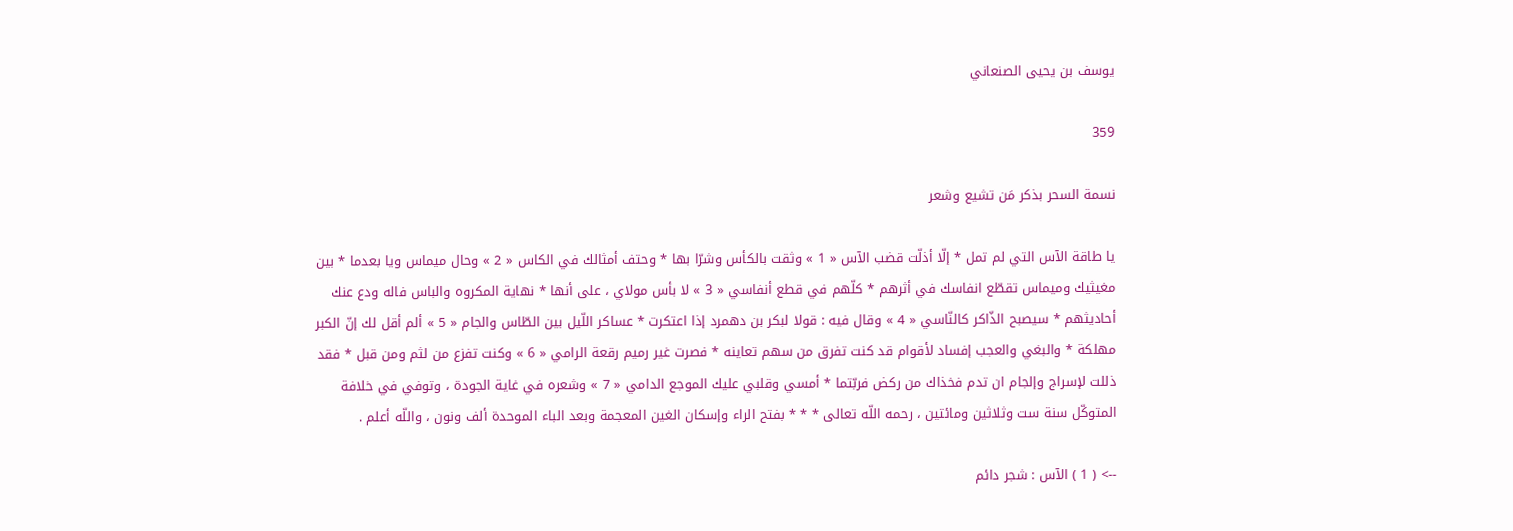يوسف بن يحيى الصنعاني

359

نسمة السحر بذكر مَن تشيع وشعر

يا طاقة الآس التي لم تمل * إلّا أذلّت قضب الآس « 1 » وثقت بالكأس وشرّا بها * وحتف أمثالك في الكاس « 2 » وحال ميماس ويا بعدما * بين مغيثيك وميماس تقطّع انفاسك في أثرهم * كلّهم في قطع أنفاسي « 3 » لا بأس مولاي ، على أنها * نهاية المكروه والباس فاله ودع عنك أحاديثهم * سيصبح الذّاكر كالنّاسي « 4 » وقال فيه : قولا لبكر بن دهمرد إذا اعتكرت * عساكر اللّيل بين الطّاس والجام « 5 » ألم أقل لك إنّ الكبر مهلكة * والبغي والعجب إفساد لأقوام قد كنت تفرق من سهم تعاينه * فصرت غير رميم رقعة الرامي « 6 » وكنت تفزع من لثم ومن قبل * فقد ذللت لإسراج وإلجام ان تدم فخذاك من ركض فربّتما * أمسي وقلبي عليك الموجع الدامي « 7 » وشعره في غاية الجودة ، وتوفي في خلافة المتوكّل سنة ست وثلاثين ومائتين ، رحمه اللّه تعالى * * * بفتح الراء وإسكان الغين المعجمة وبعد الباء الموحدة ألف ونون ، واللّه أعلم .

--> ( 1 ) الآس : شجر دائم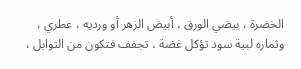الخضرة ، بيضي الورق ، أبيض الزهر أو ورديه ، عطري ، وثماره لبية سود تؤكل غضة ، تجفف فتكون من التوابل ،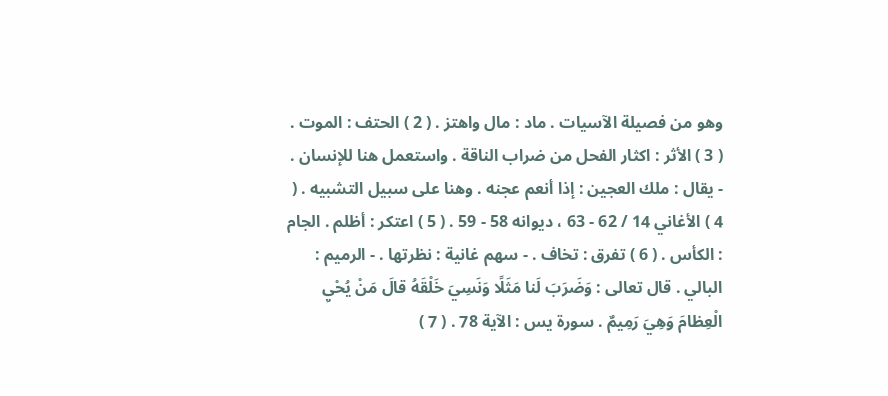وهو من فصيلة الآسيات . ماد : مال واهتز . ( 2 ) الحتف : الموت . ( 3 ) الأثر : اكثار الفحل من ضراب الناقة . واستعمل هنا للإنسان . - يقال : ملك العجين : إذا أنعم عجنه . وهنا على سبيل التشبيه . ( 4 ) الأغاني 14 / 62 - 63 ، ديوانه 58 - 59 . ( 5 ) اعتكر : أظلم . الجام : الكأس . ( 6 ) تفرق : تخاف . - سهم غانية : نظرتها . - الرميم : البالي . قال تعالى : وَضَرَبَ لَنا مَثَلًا وَنَسِيَ خَلْقَهُ قالَ مَنْ يُحْيِ الْعِظامَ وَهِيَ رَمِيمٌ . سورة يس : الآية 78 . ( 7 )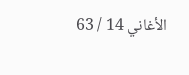الأغاني 14 / 63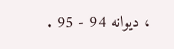، ديوانه 94 - 95 .